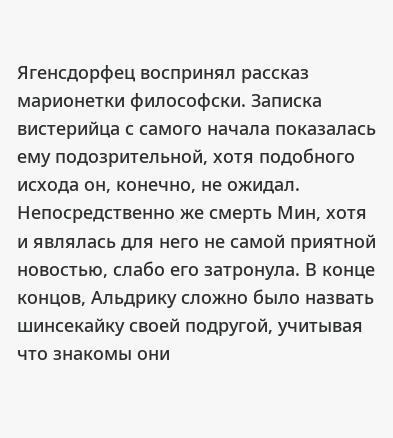Ягенсдорфец воспринял рассказ марионетки философски. Записка вистерийца с самого начала показалась ему подозрительной, хотя подобного исхода он, конечно, не ожидал. Непосредственно же смерть Мин, хотя и являлась для него не самой приятной новостью, слабо его затронула. В конце концов, Альдрику сложно было назвать шинсекайку своей подругой, учитывая что знакомы они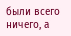были всего ничего, а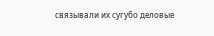связывали их сугубо деловые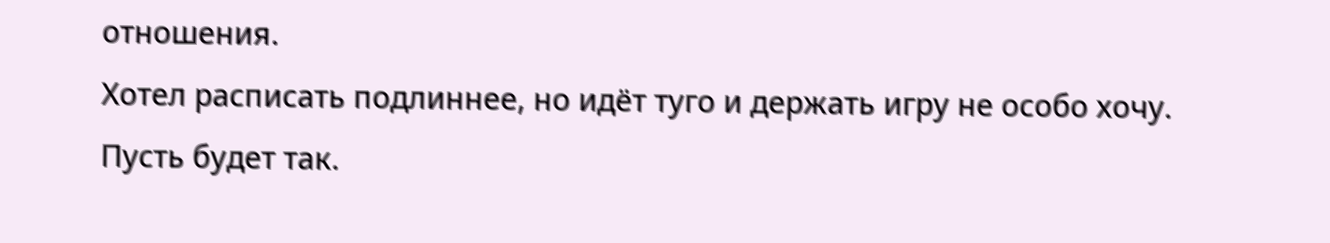отношения.
Хотел расписать подлиннее, но идёт туго и держать игру не особо хочу. Пусть будет так.